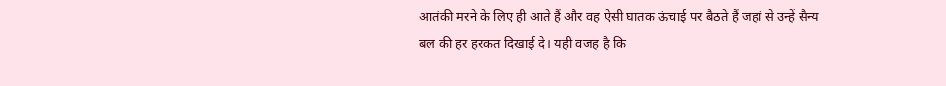आतंकी मरने के लिए ही आते हैं और वह ऐसी घातक ऊंचाई पर बैठते हैं जहां से उन्हें सैन्य बल की हर हरकत दिखाई दे। यही वजह है कि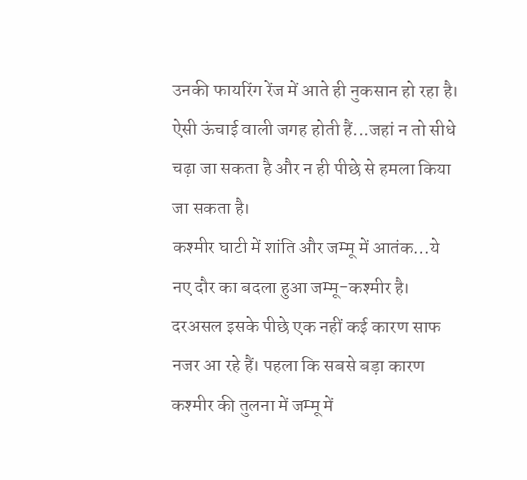उनकी फायरिंग रेंज में आते ही नुकसान हो रहा है। ऐसी ऊंचाई वाली जगह होती हैं...जहां न तो सीधे चढ़ा जा सकता है और न ही पीछे से हमला किया जा सकता है।
कश्मीर घाटी में शांति और जम्मू में आतंक…ये नए दौर का बदला हुआ जम्मू-कश्मीर है। दरअसल इसके पीछे एक नहीं कई कारण साफ नजर आ रहे हैं। पहला कि सबसे बड़ा कारण कश्मीर की तुलना में जम्मू में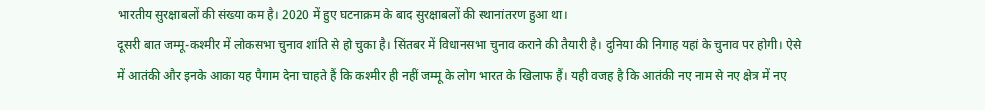भारतीय सुरक्षाबलों की संख्या कम है। 2020 में हुए घटनाक्रम के बाद सुरक्षाबलों की स्थानांतरण हुआ था।
दूसरी बात जम्मू-कश्मीर में लोकसभा चुनाव शांति से हो चुका है। सिंतबर में विधानसभा चुनाव कराने की तैयारी है। दुनिया की निगाह यहां के चुनाव पर होगी। ऐसे में आतंकी और इनके आका यह पैगाम देना चाहते हैं कि कश्मीर ही नहीं जम्मू के लोग भारत के खिलाफ हैं। यही वजह है कि आतंकी नए नाम से नए क्षेत्र में नए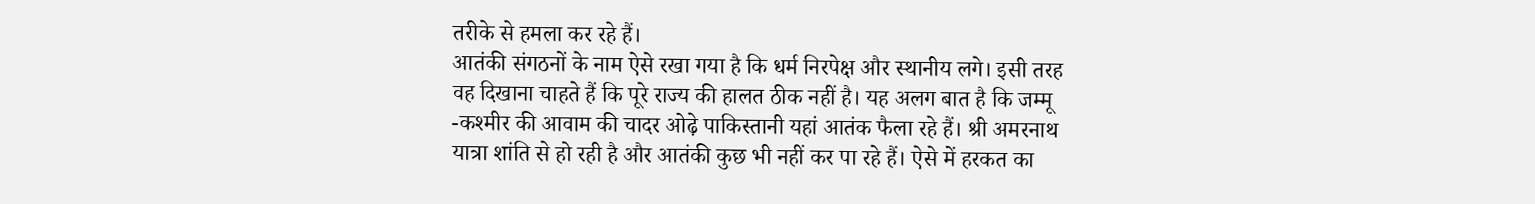तरीके से हमला कर रहे हैं।
आतंकी संगठनों के नाम ऐसे रखा गया है कि धर्म निरपेक्ष और स्थानीय लगे। इसी तरह वह दिखाना चाहते हैं कि पूरे राज्य की हालत ठीक नहीं है। यह अलग बात है कि जम्मू -कश्मीर की आवाम की चादर ओढ़े पाकिस्तानी यहां आतंक फैला रहे हैं। श्री अमरनाथ यात्रा शांति से हो रही है और आतंकी कुछ भी नहीं कर पा रहे हैं। ऐसे में हरकत का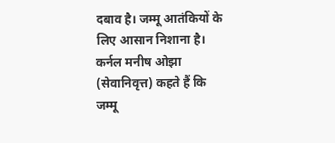दबाव है। जम्मू आतंकियों के लिए आसान निशाना है।
कर्नल मनीष ओझा (सेवानिवृत्त) कहते हैं कि जम्मू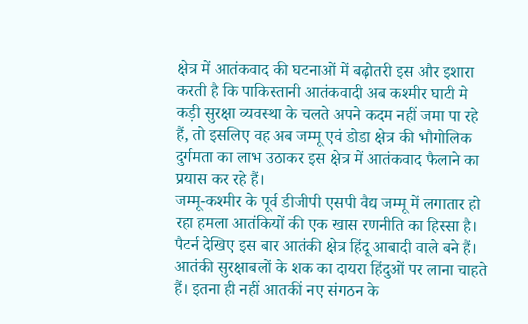क्षेत्र में आतंकवाद की घटनाओं में बढ़ोतरी इस और इशारा करती है कि पाकिस्तानी आतंकवादी अब कश्मीर घाटी मे कड़ी सुरक्षा व्यवस्था के चलते अपने कदम नहीं जमा पा रहे हैं, तो इसलिए वह अब जम्मू एवं डोडा क्षेत्र की भौगोलिक दुर्गमता का लाभ उठाकर इस क्षेत्र में आतंकवाद फैलाने का प्रयास कर रहे हैं।
जम्मू-कश्मीर के पूर्व डीजीपी एसपी वैद्य जम्मू में लगातार हो रहा हमला आतंकियों की एक खास रणनीति का हिस्सा है। पैटर्न देखिए इस बार आतंकी क्षेत्र हिंदू आबादी वाले बने हैं। आतंकी सुरक्षाबलों के शक का दायरा हिंदुओं पर लाना चाहते हैं। इतना ही नहीं आतकीं नए संगठन के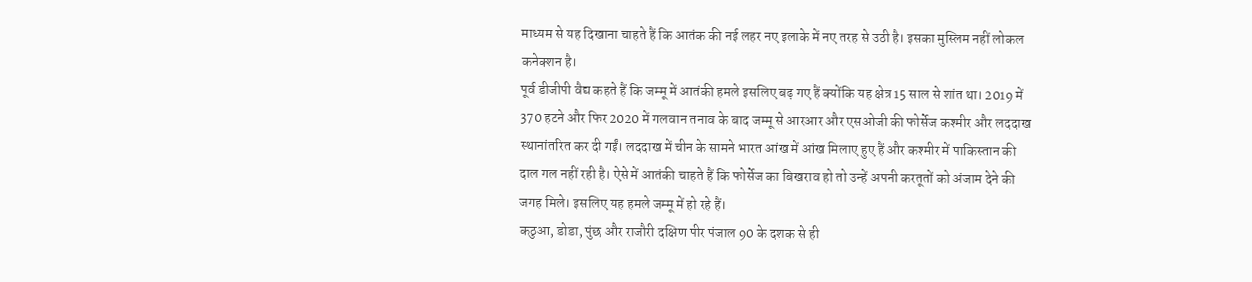माध्यम से यह दिखाना चाहते हैं कि आतंक की नई लहर नए इलाके में नए तरह से उठी है। इसका मुस्लिम नहीं लोकल कनेक्शन है।
पूर्व डीजीपी वैद्य कहते हैं कि जम्मू में आतंकी हमले इसलिए बढ़ गए हैं क्योंकि यह क्षेत्र 15 साल से शांत था। 2019 में 370 हटने और फिर 2020 में गलवान तनाव के बाद जम्मू से आरआर और एसओजी की फोर्सेज कश्मीर और लददाख स्थानांतरित कर दी गईं। लददाख में चीन के सामने भारत आंख में आंख मिलाए हुए हैं और कश्मीर में पाकिस्तान की दाल गल नहीं रही है। ऐसे में आतंकी चाहते हैं कि फोर्सेज का बिखराव हो तो उन्हें अपनी करतूतों को अंजाम देने की जगह मिले। इसलिए यह हमले जम्मू में हो रहे हैं।
कठुआ, डोडा, पुंछ और राजौरी दक्षिण पीर पंजाल 90 के दशक से ही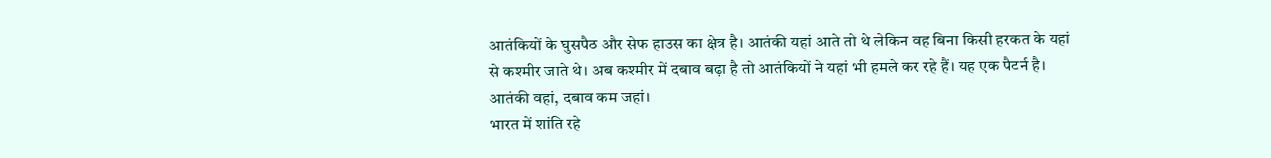आतंकियों के घुसपैठ और सेफ हाउस का क्षेत्र है। आतंकी यहां आते तो थे लेकिन वह बिना किसी हरकत के यहां से कश्मीर जाते थे। अब कश्मीर में दबाव बढ़ा है तो आतंकियों ने यहां भी हमले कर रहे हैं। यह एक पैटर्न है। आतंकी वहां, दबाव कम जहां।
भारत में शांति रहे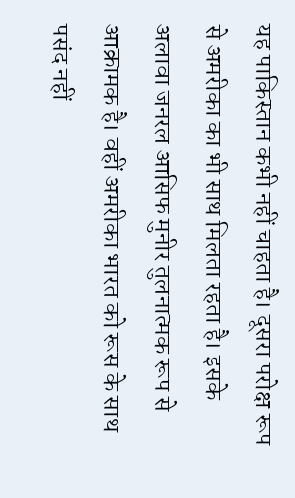यह पाकिस्तान कभी नहीं चाहता है। दूसरा परोक्ष रूप से अमरीका का भी साथ मिलता रहता है। इसके अलावा जनरल आसिफ मुनीर तुलनात्मक रूप से आक्रामक है। वहीं अमरीका भारत को रूस के साथ पसंद नहीं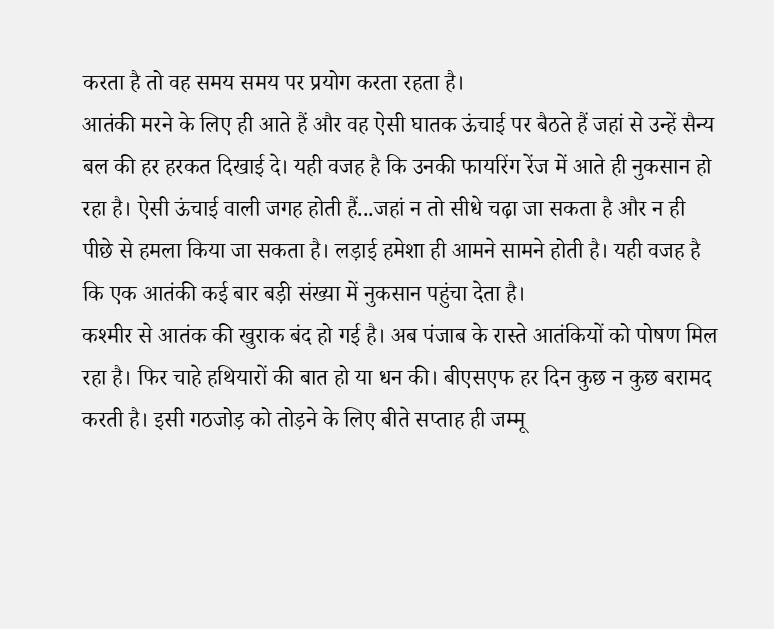करता है तो वह समय समय पर प्रयोग करता रहता है।
आतंकी मरने के लिए ही आते हैं और वह ऐसी घातक ऊंचाई पर बैठते हैं जहां से उन्हें सैन्य बल की हर हरकत दिखाई दे। यही वजह है कि उनकी फायरिंग रेंज में आते ही नुकसान हो रहा है। ऐसी ऊंचाई वाली जगह होती हैं...जहां न तो सीधे चढ़ा जा सकता है और न ही पीछे से हमला किया जा सकता है। लड़ाई हमेशा ही आमने सामने होती है। यही वजह है कि एक आतंकी कई बार बड़ी संख्या में नुकसान पहुंचा देता है।
कश्मीर से आतंक की खुराक बंद हो गई है। अब पंजाब के रास्ते आतंकियों को पोषण मिल रहा है। फिर चाहे हथियारों की बात हो या धन की। बीएसएफ हर दिन कुछ न कुछ बरामद करती है। इसी गठजोड़ को तोड़ने के लिए बीते सप्ताह ही जम्मू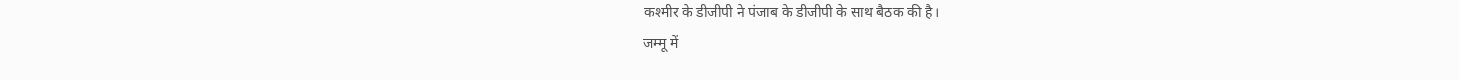कश्मीर के डीजीपी ने पंजाब के डीजीपी के साथ बैठक की है।
जम्मू में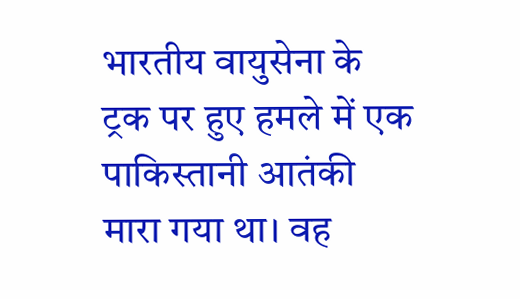भारतीय वायुसेना के ट्रक पर हुए हमले में एक पाकिस्तानी आतंकी मारा गया था। वह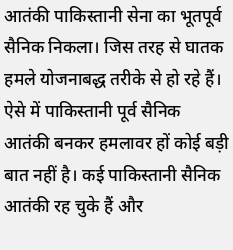आतंकी पाकिस्तानी सेना का भूतपूर्व सैनिक निकला। जिस तरह से घातक हमले योजनाबद्ध तरीके से हो रहे हैं। ऐसे में पाकिस्तानी पूर्व सैनिक आतंकी बनकर हमलावर हों कोई बड़ी बात नहीं है। कई पाकिस्तानी सैनिक आतंकी रह चुके हैं और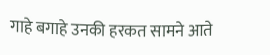गाहे बगाहे उनकी हरकत सामने आते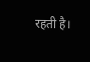रहती है।